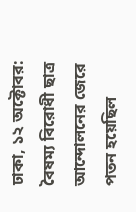ঢাকা, ১২ অক্টোবর: বৈষম্য বিরোধী ছাত্র আন্দোলনের জেরে পতন হয়েছিল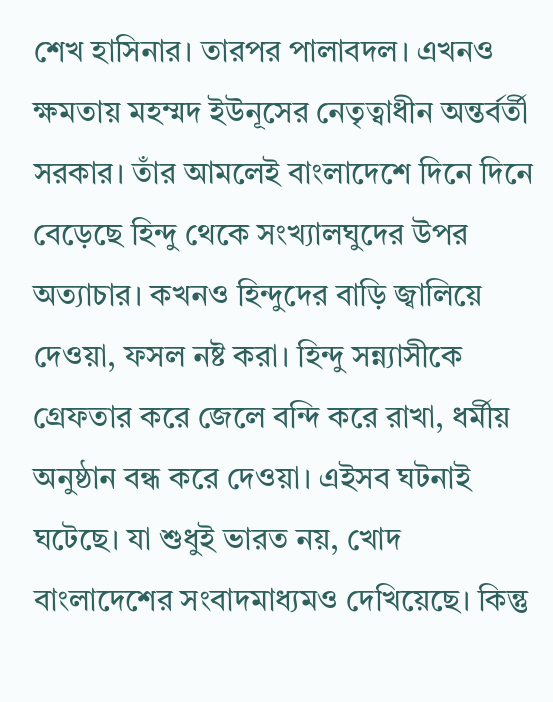শেখ হাসিনার। তারপর পালাবদল। এখনও ক্ষমতায় মহম্মদ ইউনূসের নেতৃত্বাধীন অন্তর্বর্তী সরকার। তাঁর আমলেই বাংলাদেশে দিনে দিনে বেড়েছে হিন্দু থেকে সংখ্যালঘুদের উপর অত্যাচার। কখনও হিন্দুদের বাড়ি জ্বালিয়ে দেওয়া, ফসল নষ্ট করা। হিন্দু সন্ন্যাসীকে গ্রেফতার করে জেলে বন্দি করে রাখা, ধর্মীয় অনুষ্ঠান বন্ধ করে দেওয়া। এইসব ঘটনাই ঘটেছে। যা শুধুই ভারত নয়, খোদ বাংলাদেশের সংবাদমাধ্যমও দেখিয়েছে। কিন্তু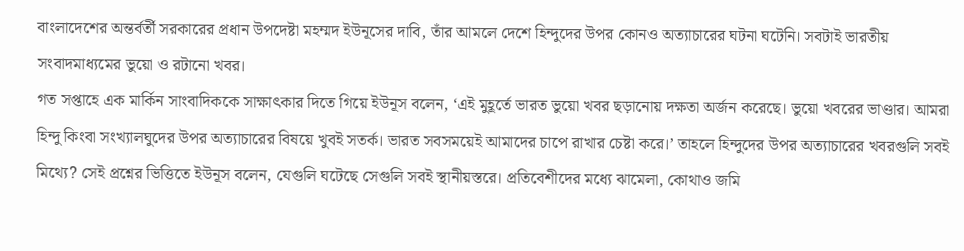বাংলাদেশের অন্তর্বর্তী সরকারের প্রধান উপদেষ্টা মহম্মদ ইউনূসের দাবি, তাঁর আমলে দেশে হিন্দুদের উপর কোনও অত্যাচারের ঘটনা ঘটেনি। সবটাই ভারতীয় সংবাদমাধ্যমের ভুয়ো ও রটানো খবর।
গত সপ্তাহে এক মার্কিন সাংবাদিককে সাক্ষাৎকার দিতে গিয়ে ইউনূস বলেন, ‘এই মুহূর্তে ভারত ভুয়ো খবর ছড়ানোয় দক্ষতা অর্জন করেছে। ভুয়ো খবরের ভাণ্ডার। আমরা হিন্দু কিংবা সংখ্যালঘুদের উপর অত্যাচারের বিষয়ে খুবই সতর্ক। ভারত সবসময়েই আমাদের চাপে রাখার চেষ্টা করে।’ তাহলে হিন্দুদের উপর অত্যাচারের খবরগুলি সবই মিথ্যে? সেই প্রশ্নের ভিত্তিতে ইউনূস বলেন, যেগুলি ঘটেছে সেগুলি সবই স্থানীয়স্তরে। প্রতিবেশীদের মধ্যে ঝামেলা, কোথাও জমি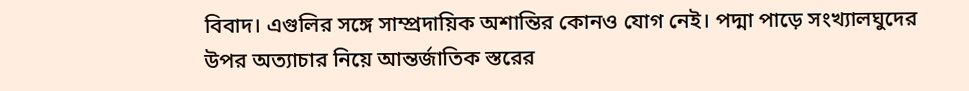বিবাদ। এগুলির সঙ্গে সাম্প্রদায়িক অশান্তির কোনও যোগ নেই। পদ্মা পাড়ে সংখ্যালঘুদের উপর অত্যাচার নিয়ে আন্তর্জাতিক স্তরের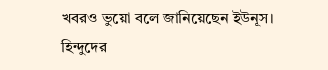খবরও ভুয়ো বলে জানিয়েছেন ইউনূস। হিন্দুদের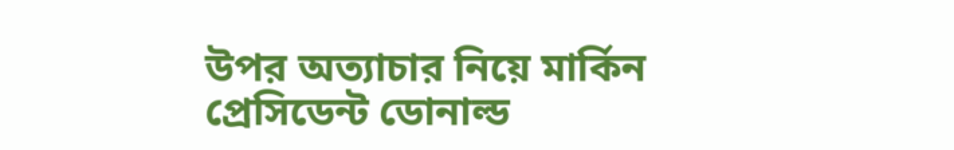উপর অত্যাচার নিয়ে মার্কিন প্রেসিডেন্ট ডোনাল্ড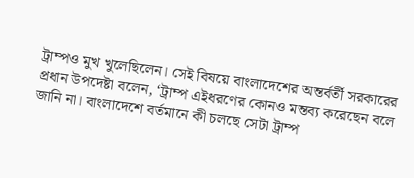ট্রাম্পও মুখ খুলেছিলেন। সেই বিষয়ে বাংলাদেশের অন্তর্বর্তী সরকারের প্রধান উপদেষ্টা বলেন, ‘ট্রাম্প এইধরণের কোনও মন্তব্য করেছেন বলে জানি না। বাংলাদেশে বর্তমানে কী চলছে সেটা ট্রাম্প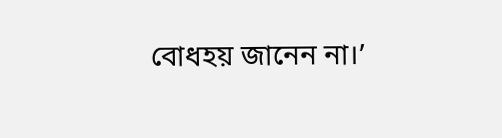বোধহয় জানেন না।’